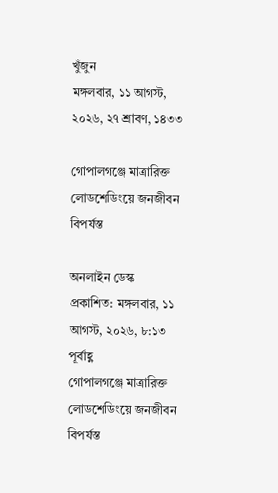খুঁজুন
মঙ্গলবার, ১১ আগস্ট, ২০২৬, ২৭ শ্রাবণ, ১৪৩৩

গোপালগঞ্জে মাত্রারিক্ত লোডশেডিংয়ে জনজীবন বিপর্যস্ত

অনলাইন ডেস্ক
প্রকাশিত: মঙ্গলবার, ১১ আগস্ট, ২০২৬, ৮:১৩ পূর্বাহ্ণ
গোপালগঞ্জে মাত্রারিক্ত লোডশেডিংয়ে জনজীবন বিপর্যস্ত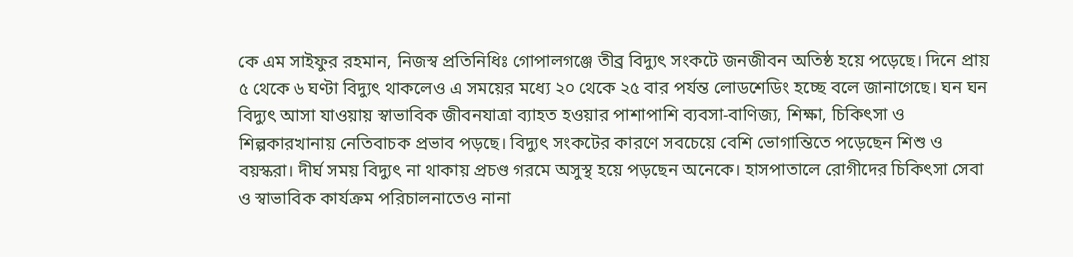কে এম সাইফুর রহমান, নিজস্ব প্রতিনিধিঃ গোপালগঞ্জে তীব্র বিদ্যুৎ সংকটে জনজীবন অতিষ্ঠ হয়ে পড়েছে। দিনে প্রায় ৫ থেকে ৬ ঘণ্টা বিদ্যুৎ থাকলেও এ সময়ের মধ্যে ২০ থেকে ২৫ বার পর্যন্ত লোডশেডিং হচ্ছে বলে জানাগেছে। ঘন ঘন বিদ্যুৎ আসা যাওয়ায় স্বাভাবিক জীবনযাত্রা ব্যাহত হওয়ার পাশাপাশি ব্যবসা-বাণিজ্য, শিক্ষা, চিকিৎসা ও শিল্পকারখানায় নেতিবাচক প্রভাব পড়ছে। বিদ্যুৎ সংকটের কারণে সবচেয়ে বেশি ভোগান্তিতে পড়েছেন শিশু ও বয়স্করা। দীর্ঘ সময় বিদ্যুৎ না থাকায় প্রচণ্ড গরমে অসুস্থ হয়ে পড়ছেন অনেকে। হাসপাতালে রোগীদের চিকিৎসা সেবা ও স্বাভাবিক কার্যক্রম পরিচালনাতেও নানা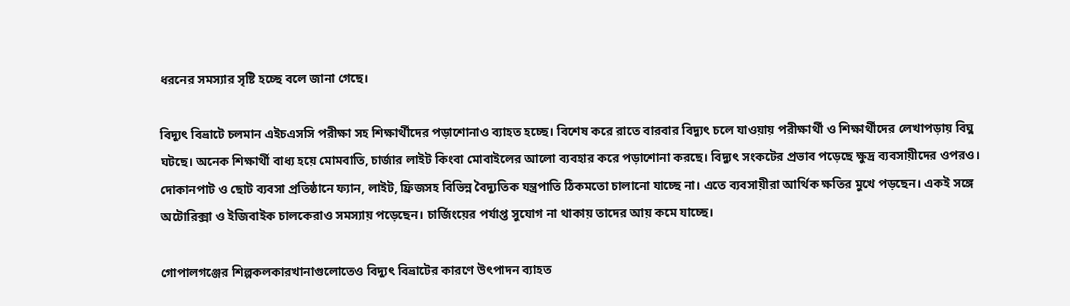ধরনের সমস্যার সৃষ্টি হচ্ছে বলে জানা গেছে।

বিদ্যুৎ বিভ্রাটে চলমান এইচএসসি পরীক্ষা সহ শিক্ষার্থীদের পড়াশোনাও ব্যাহত হচ্ছে। বিশেষ করে রাতে বারবার বিদ্যুৎ চলে যাওয়ায় পরীক্ষার্থী ও শিক্ষার্থীদের লেখাপড়ায় বিঘ্ন ঘটছে। অনেক শিক্ষার্থী বাধ্য হয়ে মোমবাতি, চার্জার লাইট কিংবা মোবাইলের আলো ব্যবহার করে পড়াশোনা করছে। বিদ্যুৎ সংকটের প্রভাব পড়েছে ক্ষুদ্র ব্যবসায়ীদের ওপরও। দোকানপাট ও ছোট ব্যবসা প্রতিষ্ঠানে ফ্যান, লাইট, ফ্রিজসহ বিভিন্ন বৈদ্যুতিক যন্ত্রপাতি ঠিকমতো চালানো যাচ্ছে না। এতে ব্যবসায়ীরা আর্থিক ক্ষতির মুখে পড়ছেন। একই সঙ্গে অটোরিক্সা ও ইজিবাইক চালকেরাও সমস্যায় পড়েছেন। চার্জিংয়ের পর্যাপ্ত সুযোগ না থাকায় তাদের আয় কমে যাচ্ছে।

গোপালগঞ্জের শিল্পকলকারখানাগুলোতেও বিদ্যুৎ বিভ্রাটের কারণে উৎপাদন ব্যাহত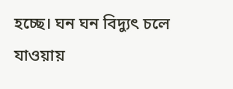হচ্ছে। ঘন ঘন বিদ্যুৎ চলে যাওয়ায়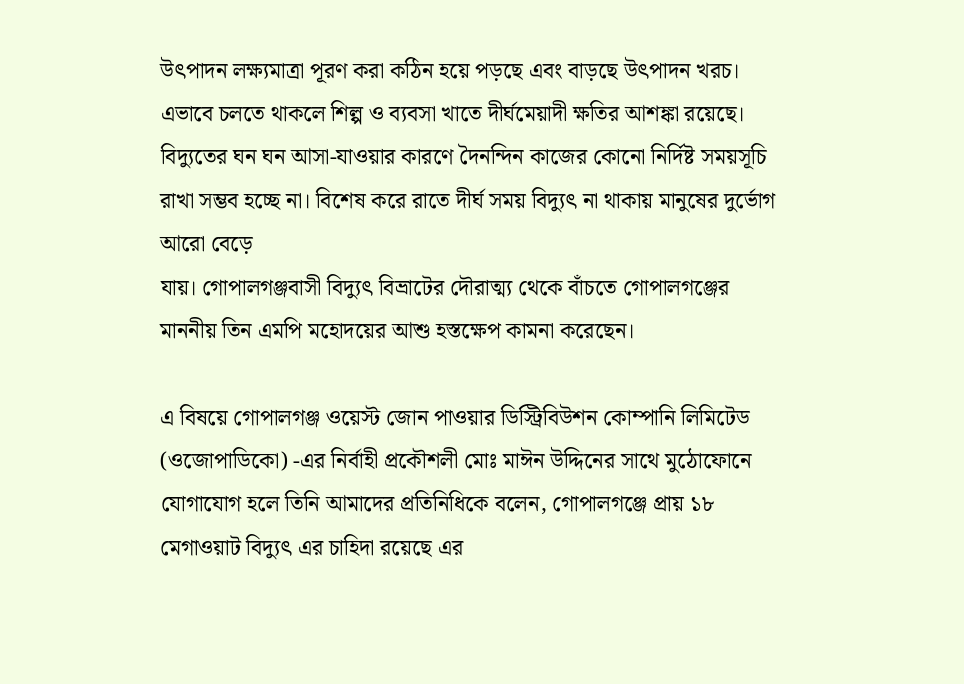উৎপাদন লক্ষ্যমাত্রা পূরণ করা কঠিন হয়ে পড়ছে এবং বাড়ছে উৎপাদন খরচ। এভাবে চলতে থাকলে শিল্প ও ব্যবসা খাতে দীর্ঘমেয়াদী ক্ষতির আশঙ্কা রয়েছে। বিদ্যুতের ঘন ঘন আসা-যাওয়ার কারণে দৈনন্দিন কাজের কোনো নির্দিষ্ট সময়সূচি রাখা সম্ভব হচ্ছে না। বিশেষ করে রাতে দীর্ঘ সময় বিদ্যুৎ না থাকায় মানুষের দুর্ভোগ আরো বেড়ে
যায়। গোপালগঞ্জবাসী বিদ্যুৎ বিভ্রাটের দৌরাত্ম্য থেকে বাঁচতে গোপালগঞ্জের মাননীয় তিন এমপি মহোদয়ের আশু হস্তক্ষেপ কামনা করেছেন।

এ বিষয়ে গোপালগঞ্জ ওয়েস্ট জোন পাওয়ার ডিস্ট্রিবিউশন কোম্পানি লিমিটেড (ওজোপাডিকো) -এর নির্বাহী প্রকৌশলী মোঃ মাঈন উদ্দিনের সাথে মুঠোফোনে যোগাযোগ হলে তিনি আমাদের প্রতিনিধিকে বলেন, গোপালগঞ্জে প্রায় ১৮ মেগাওয়াট বিদ্যুৎ এর চাহিদা রয়েছে এর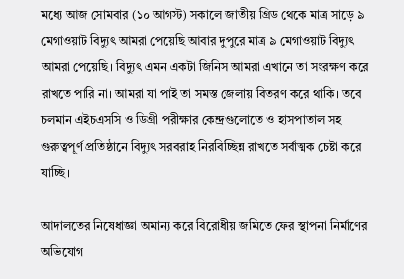মধ্যে আজ সোমবার (১০ আগস্ট) সকালে জাতীয় গ্রিড থেকে মাত্র সাড়ে ৯ মেগাওয়াট বিদ্যুৎ আমরা পেয়েছি আবার দুপুরে মাত্র ৯ মেগাওয়াট বিদ্যুৎ আমরা পেয়েছি। বিদ্যুৎ এমন একটা জিনিস আমরা এখানে তা সংরক্ষণ করে রাখতে পারি না। আমরা যা পাই তা সমস্ত জেলায় বিতরণ করে থাকি। তবে চলমান এইচএসসি ও ডিগ্রী পরীক্ষার কেন্দ্রগুলোতে ও হাসপাতাল সহ গুরুত্বপূর্ণ প্রতিষ্ঠানে বিদ্যুৎ সরবরাহ নিরবিচ্ছিন্ন রাখতে সর্বাত্মক চেষ্টা করে যাচ্ছি।

আদালতের নিষেধাজ্ঞা অমান্য করে বিরোধীয় জমিতে ফের স্থাপনা নির্মাণের অভিযোগ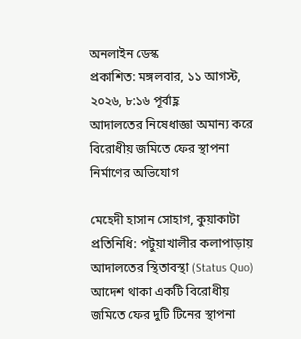অনলাইন ডেস্ক
প্রকাশিত: মঙ্গলবার, ১১ আগস্ট, ২০২৬, ৮:১৬ পূর্বাহ্ণ
আদালতের নিষেধাজ্ঞা অমান্য করে বিরোধীয় জমিতে ফের স্থাপনা নির্মাণের অভিযোগ

মেহেদী হাসান সোহাগ, কুয়াকাটা প্রতিনিধি: পটুয়াখালীর কলাপাড়ায় আদালতের স্থিতাবস্থা (Status Quo) আদেশ থাকা একটি বিরোধীয় জমিতে ফের দুটি টিনের স্থাপনা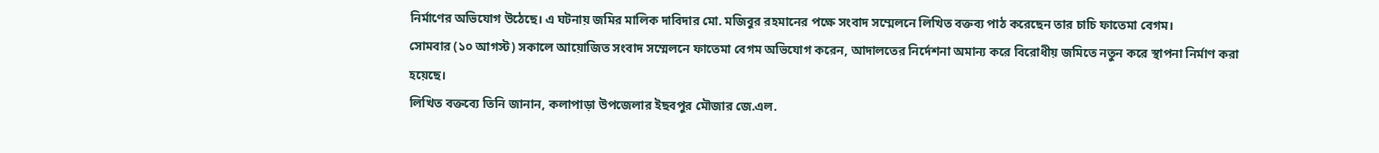নির্মাণের অভিযোগ উঠেছে। এ ঘটনায় জমির মালিক দাবিদার মো. মজিবুর রহমানের পক্ষে সংবাদ সম্মেলনে লিখিত বক্তব্য পাঠ করেছেন তার চাচি ফাতেমা বেগম।
সোমবার (১০ আগস্ট) সকালে আয়োজিত সংবাদ সম্মেলনে ফাতেমা বেগম অভিযোগ করেন, আদালতের নির্দেশনা অমান্য করে বিরোধীয় জমিতে নতুন করে স্থাপনা নির্মাণ করা হয়েছে।
লিখিত বক্তব্যে তিনি জানান, কলাপাড়া উপজেলার ইছবপুর মৌজার জে.এল.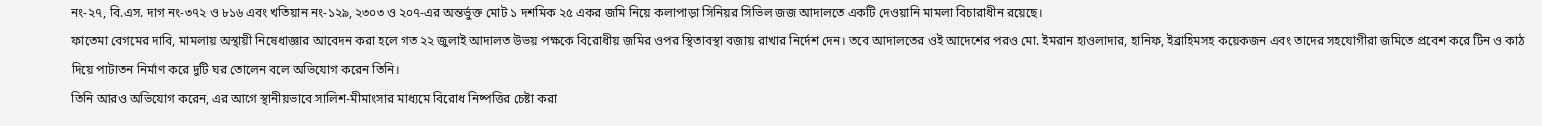নং-২৭, বি.এস. দাগ নং-৩৭২ ও ৮১৬ এবং খতিয়ান নং-১২৯, ২৩০৩ ও ২০৭-এর অন্তর্ভুক্ত মোট ১ দশমিক ২৫ একর জমি নিয়ে কলাপাড়া সিনিয়র সিভিল জজ আদালতে একটি দেওয়ানি মামলা বিচারাধীন রয়েছে।
ফাতেমা বেগমের দাবি, মামলায় অস্থায়ী নিষেধাজ্ঞার আবেদন করা হলে গত ২২ জুলাই আদালত উভয় পক্ষকে বিরোধীয় জমির ওপর স্থিতাবস্থা বজায় রাখার নির্দেশ দেন। তবে আদালতের ওই আদেশের পরও মো. ইমরান হাওলাদার, হানিফ, ইব্রাহিমসহ কয়েকজন এবং তাদের সহযোগীরা জমিতে প্রবেশ করে টিন ও কাঠ দিয়ে পাটাতন নির্মাণ করে দুটি ঘর তোলেন বলে অভিযোগ করেন তিনি।
তিনি আরও অভিযোগ করেন, এর আগে স্থানীয়ভাবে সালিশ-মীমাংসার মাধ্যমে বিরোধ নিষ্পত্তির চেষ্টা করা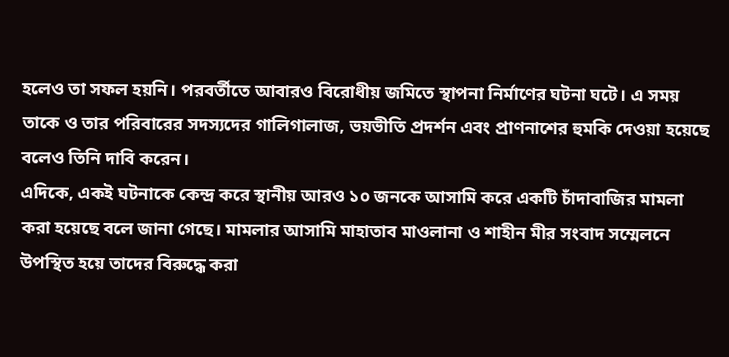হলেও তা সফল হয়নি। পরবর্তীতে আবারও বিরোধীয় জমিতে স্থাপনা নির্মাণের ঘটনা ঘটে। এ সময় তাকে ও তার পরিবারের সদস্যদের গালিগালাজ, ভয়ভীতি প্রদর্শন এবং প্রাণনাশের হুমকি দেওয়া হয়েছে বলেও তিনি দাবি করেন।
এদিকে, একই ঘটনাকে কেন্দ্র করে স্থানীয় আরও ১০ জনকে আসামি করে একটি চাঁদাবাজির মামলা করা হয়েছে বলে জানা গেছে। মামলার আসামি মাহাতাব মাওলানা ও শাহীন মীর সংবাদ সম্মেলনে উপস্থিত হয়ে তাদের বিরুদ্ধে করা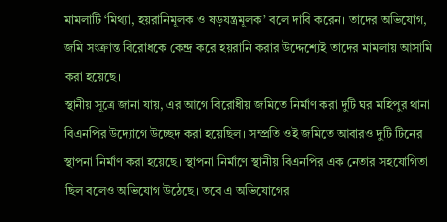মামলাটি ‘মিথ্যা, হয়রানিমূলক ও ষড়যন্ত্রমূলক’ বলে দাবি করেন। তাদের অভিযোগ, জমি সংক্রান্ত বিরোধকে কেন্দ্র করে হয়রানি করার উদ্দেশ্যেই তাদের মামলায় আসামি করা হয়েছে।
স্থানীয় সূত্রে জানা যায়, এর আগে বিরোধীয় জমিতে নির্মাণ করা দুটি ঘর মহিপুর থানা বিএনপির উদ্যোগে উচ্ছেদ করা হয়েছিল। সম্প্রতি ওই জমিতে আবারও দুটি টিনের স্থাপনা নির্মাণ করা হয়েছে। স্থাপনা নির্মাণে স্থানীয় বিএনপির এক নেতার সহযোগিতা ছিল বলেও অভিযোগ উঠেছে। তবে এ অভিযোগের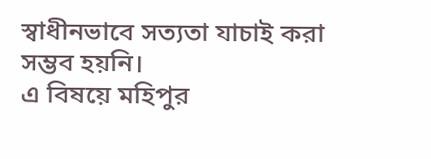স্বাধীনভাবে সত্যতা যাচাই করা সম্ভব হয়নি।
এ বিষয়ে মহিপুর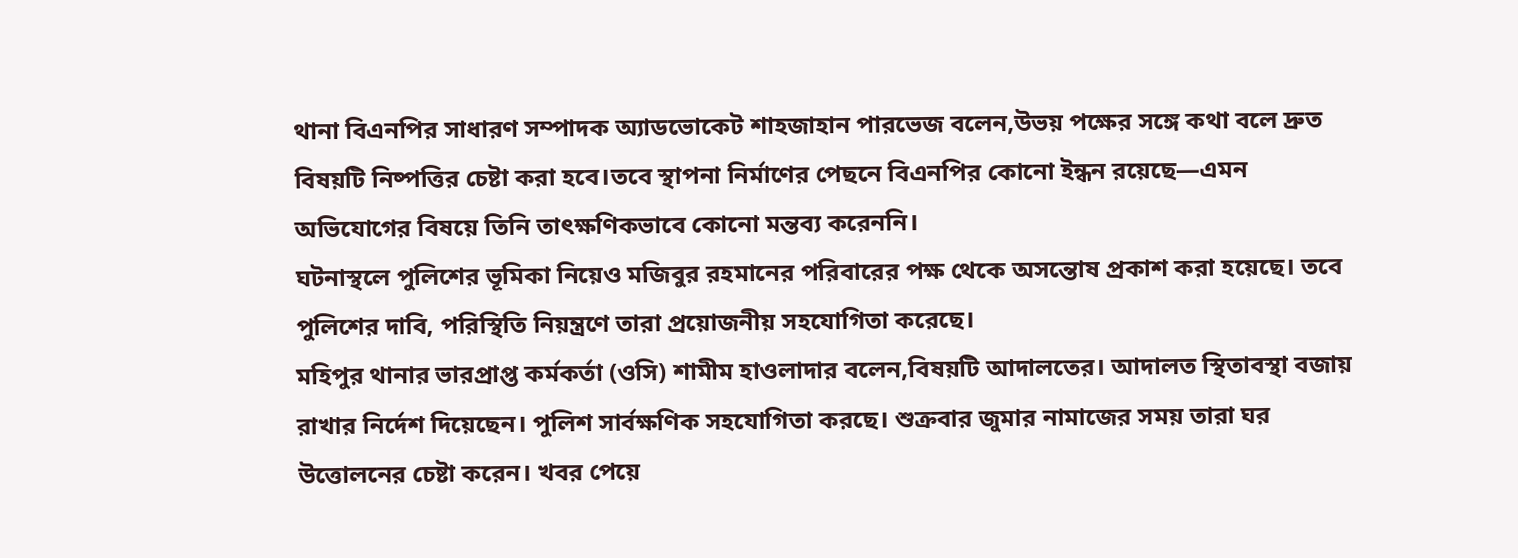থানা বিএনপির সাধারণ সম্পাদক অ্যাডভোকেট শাহজাহান পারভেজ বলেন,উভয় পক্ষের সঙ্গে কথা বলে দ্রুত বিষয়টি নিষ্পত্তির চেষ্টা করা হবে।তবে স্থাপনা নির্মাণের পেছনে বিএনপির কোনো ইন্ধন রয়েছে—এমন অভিযোগের বিষয়ে তিনি তাৎক্ষণিকভাবে কোনো মন্তব্য করেননি।
ঘটনাস্থলে পুলিশের ভূমিকা নিয়েও মজিবুর রহমানের পরিবারের পক্ষ থেকে অসন্তোষ প্রকাশ করা হয়েছে। তবে পুলিশের দাবি, পরিস্থিতি নিয়ন্ত্রণে তারা প্রয়োজনীয় সহযোগিতা করেছে।
মহিপুর থানার ভারপ্রাপ্ত কর্মকর্তা (ওসি) শামীম হাওলাদার বলেন,বিষয়টি আদালতের। আদালত স্থিতাবস্থা বজায় রাখার নির্দেশ দিয়েছেন। পুলিশ সার্বক্ষণিক সহযোগিতা করছে। শুক্রবার জুমার নামাজের সময় তারা ঘর উত্তোলনের চেষ্টা করেন। খবর পেয়ে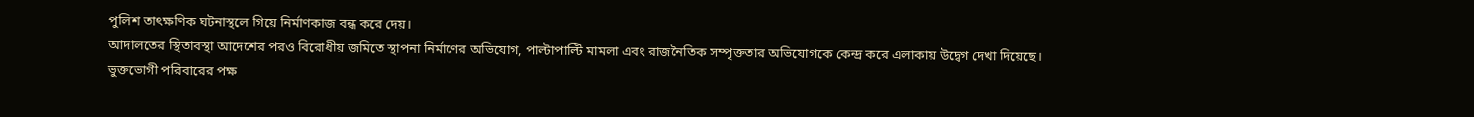পুলিশ তাৎক্ষণিক ঘটনাস্থলে গিয়ে নির্মাণকাজ বন্ধ করে দেয়।
আদালতের স্থিতাবস্থা আদেশের পরও বিরোধীয় জমিতে স্থাপনা নির্মাণের অভিযোগ, পাল্টাপাল্টি মামলা এবং রাজনৈতিক সম্পৃক্ততার অভিযোগকে কেন্দ্র করে এলাকায় উদ্বেগ দেখা দিয়েছে।
ভুক্তভোগী পরিবারের পক্ষ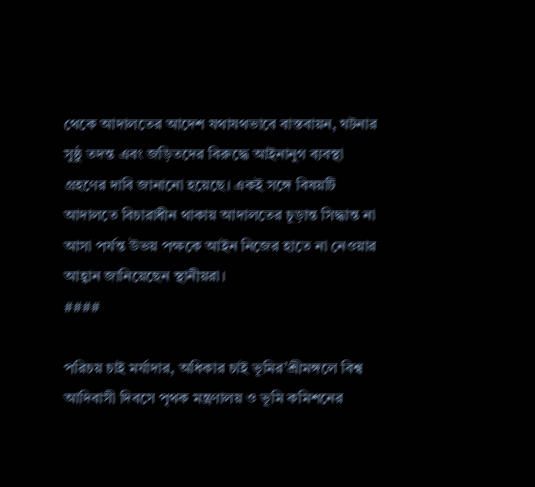থেকে আদালতের আদেশ যথাযথভাবে বাস্তবায়ন, ঘটনার সুষ্ঠু তদন্ত এবং জড়িতদের বিরুদ্ধে আইনানুগ ব্যবস্থা গ্রহণের দাবি জানানো হয়েছে। একই সঙ্গে বিষয়টি আদালতে বিচারাধীন থাকায় আদালতের চূড়ান্ত সিদ্ধান্ত না আসা পর্যন্ত উভয় পক্ষকে আইন নিজের হাতে না নেওয়ার আহ্বান জানিয়েছেন স্থানীয়রা।
####

পরিচয় চাই মর্যাদার, অধিকার চাই ভূমির’শ্রীমঙ্গলে বিশ্ব আদিবাসী দিবসে পৃথক মন্ত্রণালয় ও ভূমি কমিশনের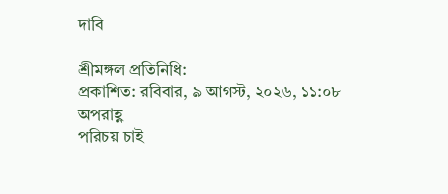দাবি

শ্রীমঙ্গল প্রতিনিধি:
প্রকাশিত: রবিবার, ৯ আগস্ট, ২০২৬, ১১:০৮ অপরাহ্ণ
পরিচয় চাই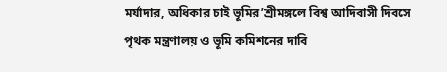মর্যাদার, অধিকার চাই ভূমির’শ্রীমঙ্গলে বিশ্ব আদিবাসী দিবসে পৃথক মন্ত্রণালয় ও ভূমি কমিশনের দাবি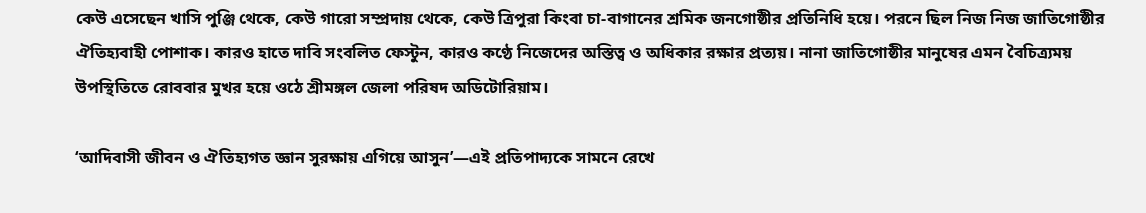কেউ এসেছেন খাসি পুঞ্জি থেকে, কেউ গারো সম্প্রদায় থেকে, কেউ ত্রিপুরা কিংবা চা-বাগানের শ্রমিক জনগোষ্ঠীর প্রতিনিধি হয়ে। পরনে ছিল নিজ নিজ জাতিগোষ্ঠীর ঐতিহ্যবাহী পোশাক। কারও হাতে দাবি সংবলিত ফেস্টুন, কারও কণ্ঠে নিজেদের অস্তিত্ব ও অধিকার রক্ষার প্রত্যয়। নানা জাতিগোষ্ঠীর মানুষের এমন বৈচিত্র্যময় উপস্থিতিতে রোববার মুখর হয়ে ওঠে শ্রীমঙ্গল জেলা পরিষদ অডিটোরিয়াম।

‘আদিবাসী জীবন ও ঐতিহ্যগত জ্ঞান সুরক্ষায় এগিয়ে আসুন’—এই প্রতিপাদ্যকে সামনে রেখে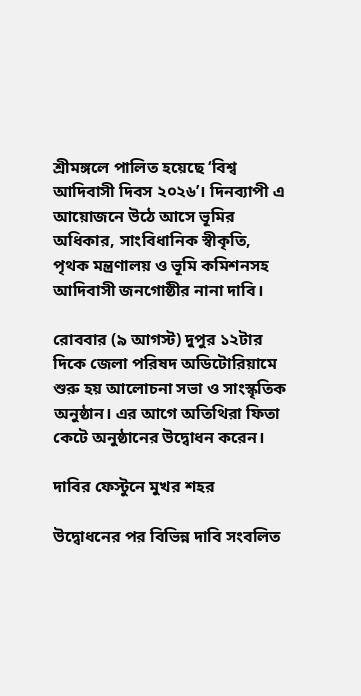শ্রীমঙ্গলে পালিত হয়েছে ‘বিশ্ব আদিবাসী দিবস ২০২৬’। দিনব্যাপী এ আয়োজনে উঠে আসে ভূমির অধিকার, সাংবিধানিক স্বীকৃতি, পৃথক মন্ত্রণালয় ও ভূমি কমিশনসহ আদিবাসী জনগোষ্ঠীর নানা দাবি।

রোববার (৯ আগস্ট) দুপুর ১২টার দিকে জেলা পরিষদ অডিটোরিয়ামে শুরু হয় আলোচনা সভা ও সাংস্কৃতিক অনুষ্ঠান। এর আগে অতিথিরা ফিতা কেটে অনুষ্ঠানের উদ্বোধন করেন।

দাবির ফেস্টুনে মুখর শহর

উদ্বোধনের পর বিভিন্ন দাবি সংবলিত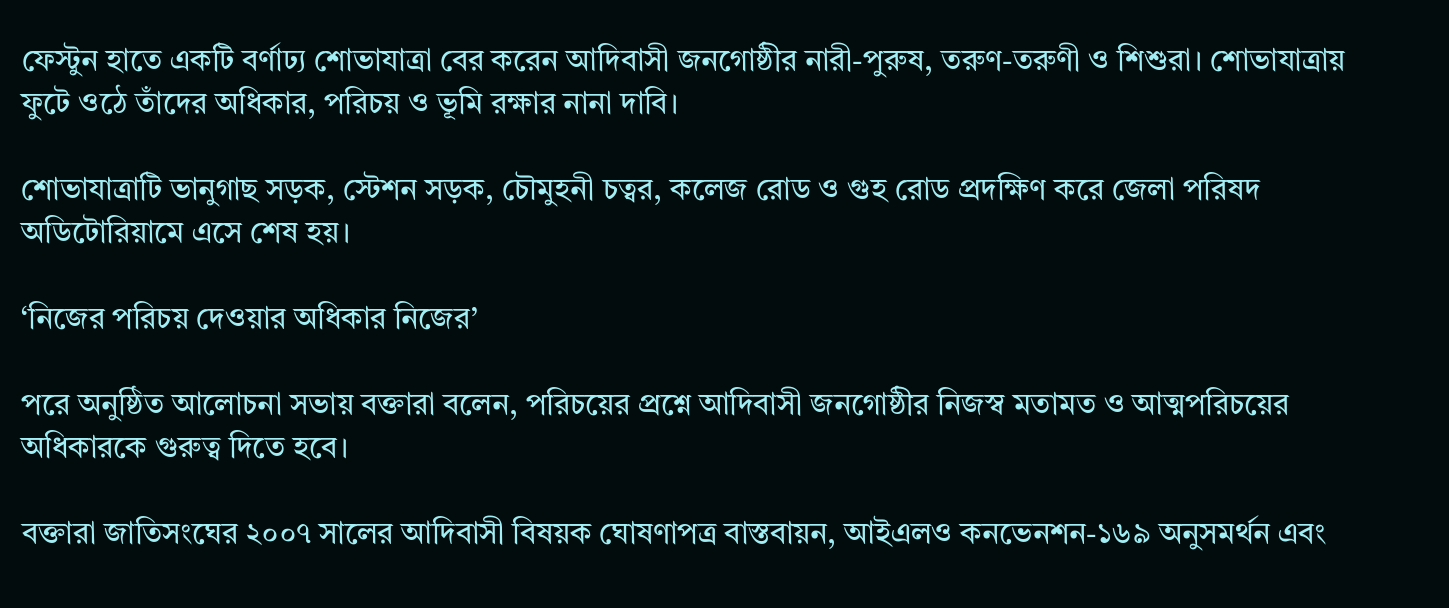ফেস্টুন হাতে একটি বর্ণাঢ্য শোভাযাত্রা বের করেন আদিবাসী জনগোষ্ঠীর নারী-পুরুষ, তরুণ-তরুণী ও শিশুরা। শোভাযাত্রায় ফুটে ওঠে তাঁদের অধিকার, পরিচয় ও ভূমি রক্ষার নানা দাবি।

শোভাযাত্রাটি ভানুগাছ সড়ক, স্টেশন সড়ক, চৌমুহনী চত্বর, কলেজ রোড ও গুহ রোড প্রদক্ষিণ করে জেলা পরিষদ অডিটোরিয়ামে এসে শেষ হয়।

‘নিজের পরিচয় দেওয়ার অধিকার নিজের’

পরে অনুষ্ঠিত আলোচনা সভায় বক্তারা বলেন, পরিচয়ের প্রশ্নে আদিবাসী জনগোষ্ঠীর নিজস্ব মতামত ও আত্মপরিচয়ের অধিকারকে গুরুত্ব দিতে হবে।

বক্তারা জাতিসংঘের ২০০৭ সালের আদিবাসী বিষয়ক ঘোষণাপত্র বাস্তবায়ন, আইএলও কনভেনশন-১৬৯ অনুসমর্থন এবং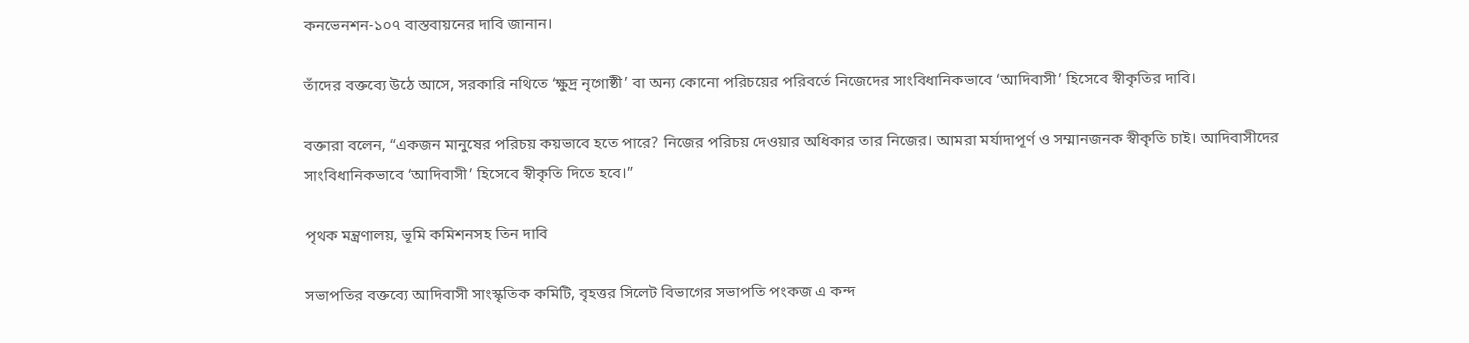কনভেনশন-১০৭ বাস্তবায়নের দাবি জানান।

তাঁদের বক্তব্যে উঠে আসে, সরকারি নথিতে ‘ক্ষুদ্র নৃগোষ্ঠী’ বা অন্য কোনো পরিচয়ের পরিবর্তে নিজেদের সাংবিধানিকভাবে ‘আদিবাসী’ হিসেবে স্বীকৃতির দাবি।

বক্তারা বলেন, “একজন মানুষের পরিচয় কয়ভাবে হতে পারে? নিজের পরিচয় দেওয়ার অধিকার তার নিজের। আমরা মর্যাদাপূর্ণ ও সম্মানজনক স্বীকৃতি চাই। আদিবাসীদের সাংবিধানিকভাবে ‘আদিবাসী’ হিসেবে স্বীকৃতি দিতে হবে।”

পৃথক মন্ত্রণালয়, ভূমি কমিশনসহ তিন দাবি

সভাপতির বক্তব্যে আদিবাসী সাংস্কৃতিক কমিটি, বৃহত্তর সিলেট বিভাগের সভাপতি পংকজ এ কন্দ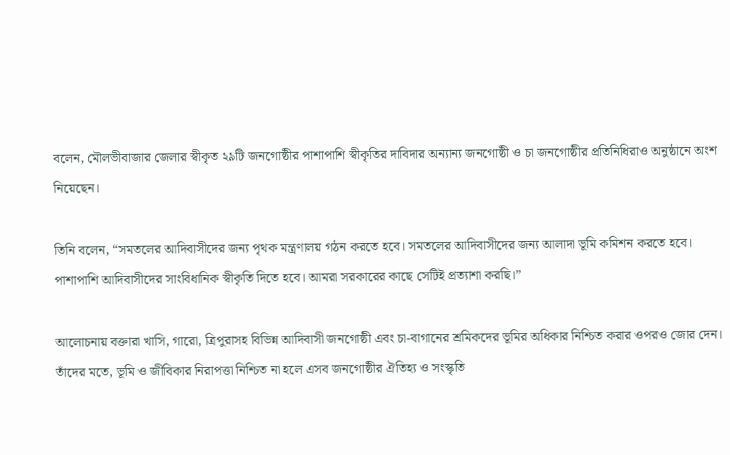বলেন, মৌলভীবাজার জেলার স্বীকৃত ২৯টি জনগোষ্ঠীর পাশাপাশি স্বীকৃতির দাবিদার অন্যান্য জনগোষ্ঠী ও চা জনগোষ্ঠীর প্রতিনিধিরাও অনুষ্ঠানে অংশ নিয়েছেন।

তিনি বলেন, “সমতলের আদিবাসীদের জন্য পৃথক মন্ত্রণালয় গঠন করতে হবে। সমতলের আদিবাসীদের জন্য আলাদা ভূমি কমিশন করতে হবে। পাশাপাশি আদিবাসীদের সাংবিধানিক স্বীকৃতি দিতে হবে। আমরা সরকারের কাছে সেটিই প্রত্যাশা করছি।”

আলোচনায় বক্তারা খাসি, গারো, ত্রিপুরাসহ বিভিন্ন আদিবাসী জনগোষ্ঠী এবং চা-বাগানের শ্রমিকদের ভূমির অধিকার নিশ্চিত করার ওপরও জোর দেন। তাঁদের মতে, ভূমি ও জীবিকার নিরাপত্তা নিশ্চিত না হলে এসব জনগোষ্ঠীর ঐতিহ্য ও সংস্কৃতি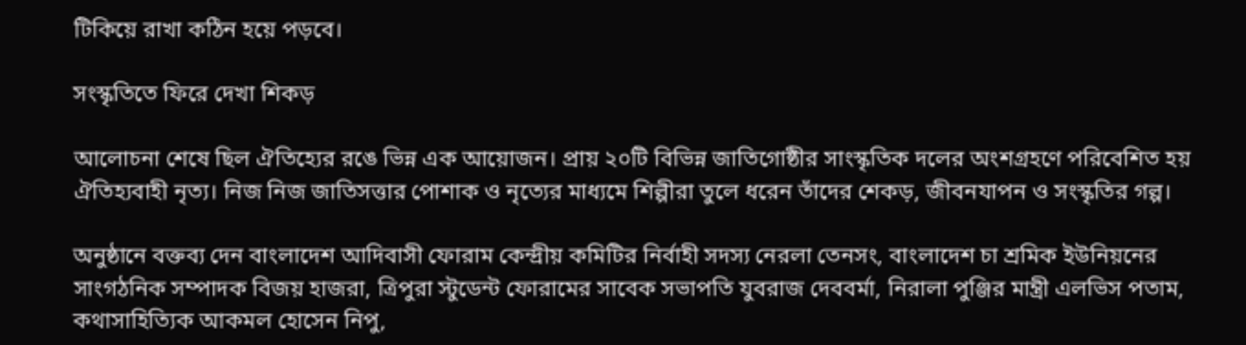টিকিয়ে রাখা কঠিন হয়ে পড়বে।

সংস্কৃতিতে ফিরে দেখা শিকড়

আলোচনা শেষে ছিল ঐতিহ্যের রঙে ভিন্ন এক আয়োজন। প্রায় ২০টি বিভিন্ন জাতিগোষ্ঠীর সাংস্কৃতিক দলের অংশগ্রহণে পরিবেশিত হয় ঐতিহ্যবাহী নৃত্য। নিজ নিজ জাতিসত্তার পোশাক ও নৃত্যের মাধ্যমে শিল্পীরা তুলে ধরেন তাঁদের শেকড়, জীবনযাপন ও সংস্কৃতির গল্প।

অনুষ্ঠানে বক্তব্য দেন বাংলাদেশ আদিবাসী ফোরাম কেন্দ্রীয় কমিটির নির্বাহী সদস্য নেরলা তেনসং, বাংলাদেশ চা শ্রমিক ইউনিয়নের সাংগঠনিক সম্পাদক বিজয় হাজরা, ত্রিপুরা স্টুডেন্ট ফোরামের সাবেক সভাপতি যুবরাজ দেববর্মা, নিরালা পুঞ্জির মান্ত্রী এলভিস পতাম, কথাসাহিত্যিক আকমল হোসেন নিপু,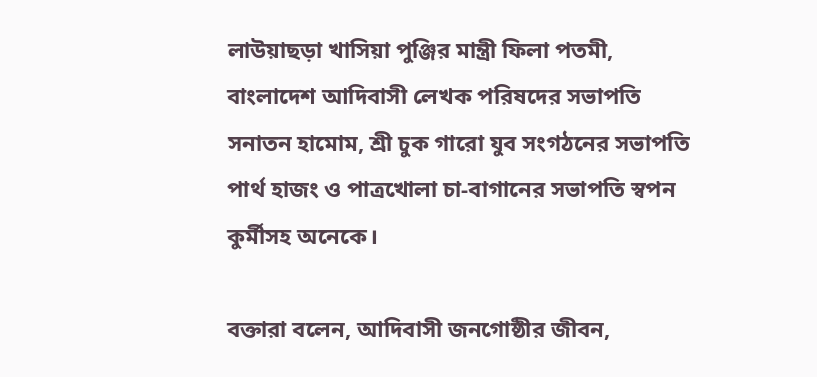লাউয়াছড়া খাসিয়া পুঞ্জির মান্ত্রী ফিলা পতমী, বাংলাদেশ আদিবাসী লেখক পরিষদের সভাপতি সনাতন হামোম, শ্রী চুক গারো যুব সংগঠনের সভাপতি পার্থ হাজং ও পাত্রখোলা চা-বাগানের সভাপতি স্বপন কুর্মীসহ অনেকে।

বক্তারা বলেন, আদিবাসী জনগোষ্ঠীর জীবন,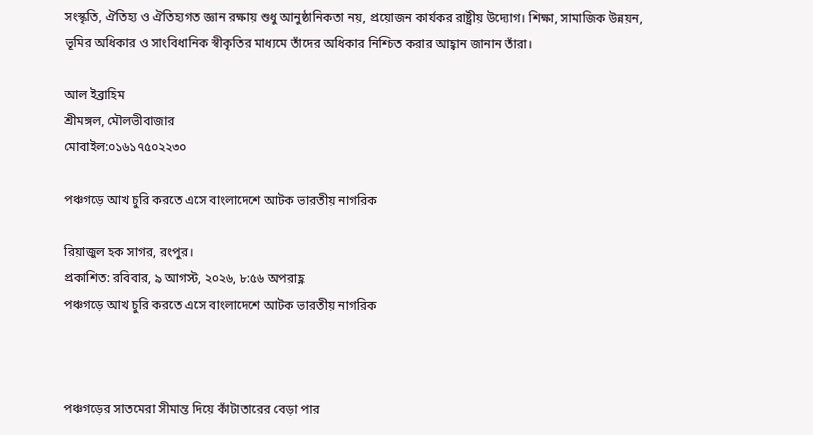সংস্কৃতি, ঐতিহ্য ও ঐতিহ্যগত জ্ঞান রক্ষায় শুধু আনুষ্ঠানিকতা নয়, প্রয়োজন কার্যকর রাষ্ট্রীয় উদ্যোগ। শিক্ষা, সামাজিক উন্নয়ন, ভূমির অধিকার ও সাংবিধানিক স্বীকৃতির মাধ্যমে তাঁদের অধিকার নিশ্চিত করার আহ্বান জানান তাঁরা।

আল ইব্রাহিম
শ্রীমঙ্গল, মৌলভীবাজার
মোবাইল:০১৬১৭৫০২২৩০

পঞ্চগড়ে আখ চুরি করতে এসে বাংলাদেশে আটক ভারতীয় নাগরিক

রিয়াজুল হক সাগর, রংপুর।
প্রকাশিত: রবিবার, ৯ আগস্ট, ২০২৬, ৮:৫৬ অপরাহ্ণ
পঞ্চগড়ে আখ চুরি করতে এসে বাংলাদেশে আটক ভারতীয় নাগরিক



পঞ্চগড়ের সাতমেরা সীমান্ত দিয়ে কাঁটাতারের বেড়া পার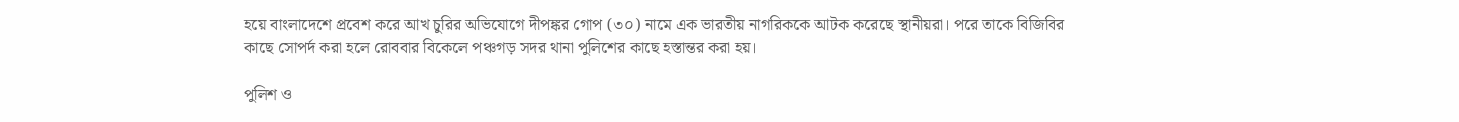হয়ে বাংলাদেশে প্রবেশ করে আখ চুরির অভিযোগে দীপঙ্কর গোপ (৩০) নামে এক ভারতীয় নাগরিককে আটক করেছে স্থানীয়রা। পরে তাকে বিজিবির কাছে সোপর্দ করা হলে রোববার বিকেলে পঞ্চগড় সদর থানা পুলিশের কাছে হস্তান্তর করা হয়।

পুলিশ ও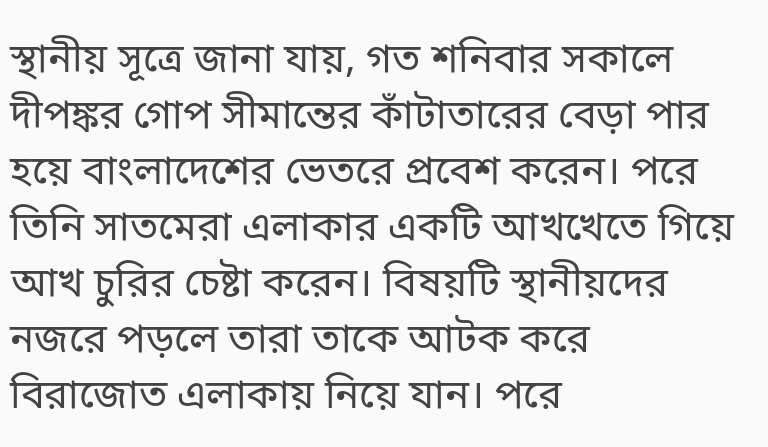স্থানীয় সূত্রে জানা যায়, গত শনিবার সকালে দীপঙ্কর গোপ সীমান্তের কাঁটাতারের বেড়া পার হয়ে বাংলাদেশের ভেতরে প্রবেশ করেন। পরে তিনি সাতমেরা এলাকার একটি আখখেতে গিয়ে আখ চুরির চেষ্টা করেন। বিষয়টি স্থানীয়দের নজরে পড়লে তারা তাকে আটক করে বিরাজোত এলাকায় নিয়ে যান। পরে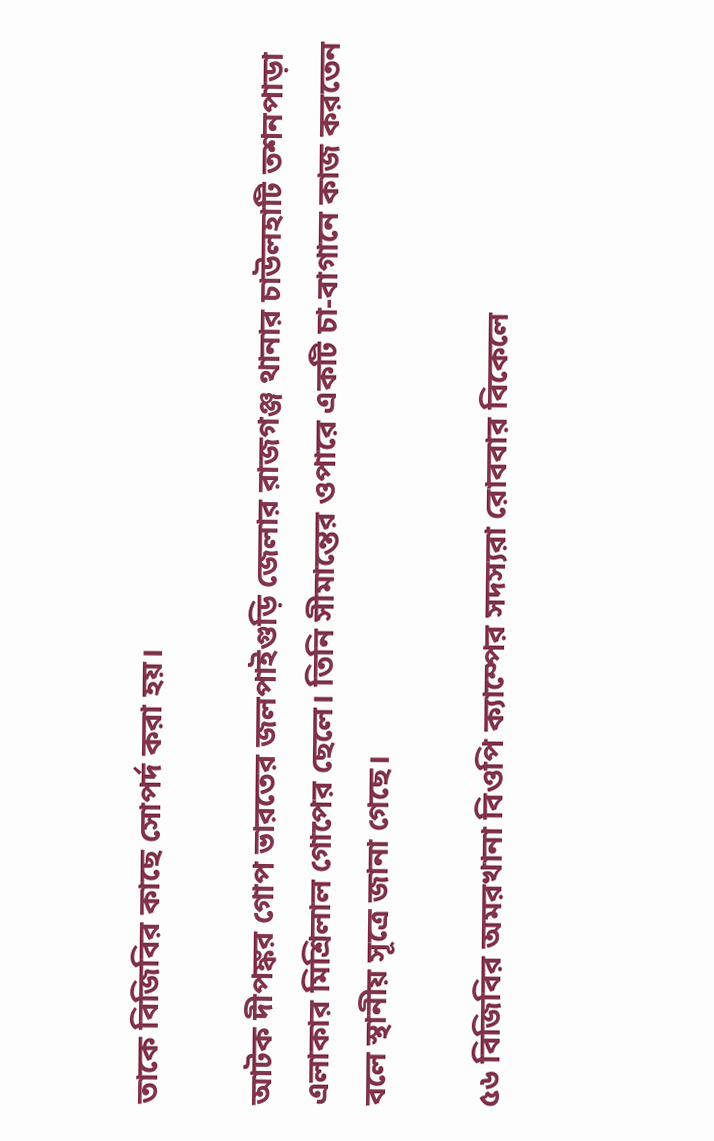তাকে বিজিবির কাছে সোপর্দ করা হয়।

আটক দীপঙ্কর গোপ ভারতের জলপাইগুড়ি জেলার রাজগঞ্জ থানার চাউলহাটি তশনপাড়া এলাকার মিশ্রিলাল গোপের ছেলে। তিনি সীমান্তের ওপারে একটি চা-বাগানে কাজ করতেন বলে স্থানীয় সূত্রে জানা গেছে।

৫৬ বিজিবির অমরখানা বিওপি ক্যাম্পের সদস্যরা রোববার বিকেলে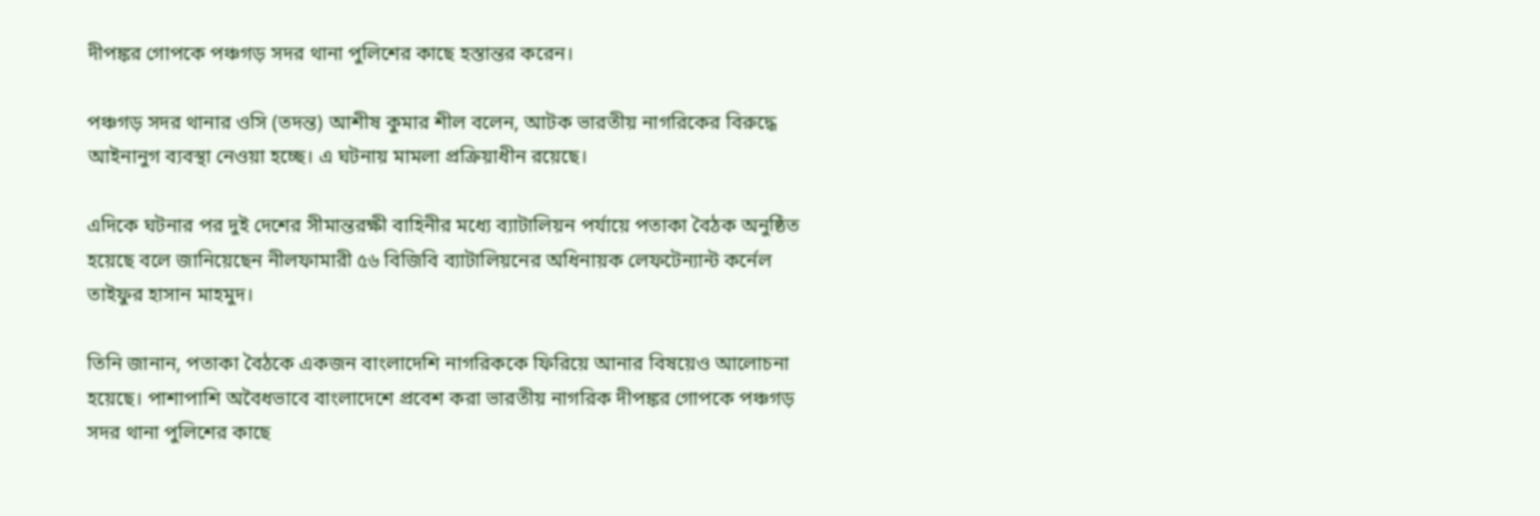দীপঙ্কর গোপকে পঞ্চগড় সদর থানা পুলিশের কাছে হস্তান্তর করেন।

পঞ্চগড় সদর থানার ওসি (তদন্ত) আশীষ কুমার শীল বলেন, আটক ভারতীয় নাগরিকের বিরুদ্ধে আইনানুগ ব্যবস্থা নেওয়া হচ্ছে। এ ঘটনায় মামলা প্রক্রিয়াধীন রয়েছে।

এদিকে ঘটনার পর দুই দেশের সীমান্তরক্ষী বাহিনীর মধ্যে ব্যাটালিয়ন পর্যায়ে পতাকা বৈঠক অনুষ্ঠিত হয়েছে বলে জানিয়েছেন নীলফামারী ৫৬ বিজিবি ব্যাটালিয়নের অধিনায়ক লেফটেন্যান্ট কর্নেল তাইফুর হাসান মাহমুদ।

তিনি জানান, পতাকা বৈঠকে একজন বাংলাদেশি নাগরিককে ফিরিয়ে আনার বিষয়েও আলোচনা হয়েছে। পাশাপাশি অবৈধভাবে বাংলাদেশে প্রবেশ করা ভারতীয় নাগরিক দীপঙ্কর গোপকে পঞ্চগড় সদর থানা পুলিশের কাছে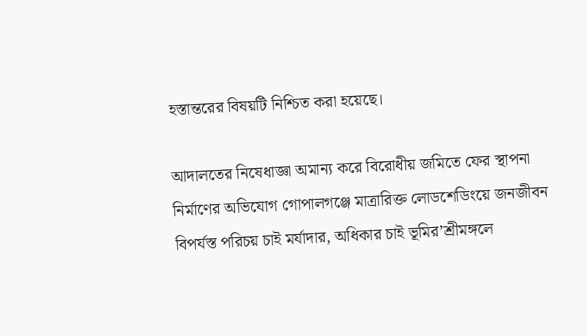হস্তান্তরের বিষয়টি নিশ্চিত করা হয়েছে।

আদালতের নিষেধাজ্ঞা অমান্য করে বিরোধীয় জমিতে ফের স্থাপনা নির্মাণের অভিযোগ গোপালগঞ্জে মাত্রারিক্ত লোডশেডিংয়ে জনজীবন বিপর্যস্ত পরিচয় চাই মর্যাদার, অধিকার চাই ভূমির’শ্রীমঙ্গলে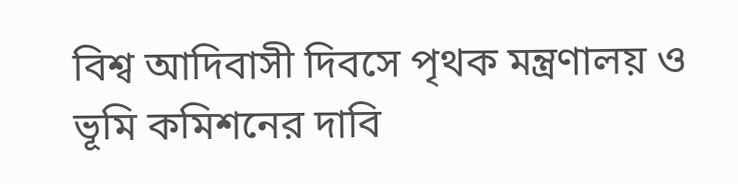বিশ্ব আদিবাসী দিবসে পৃথক মন্ত্রণালয় ও ভূমি কমিশনের দাবি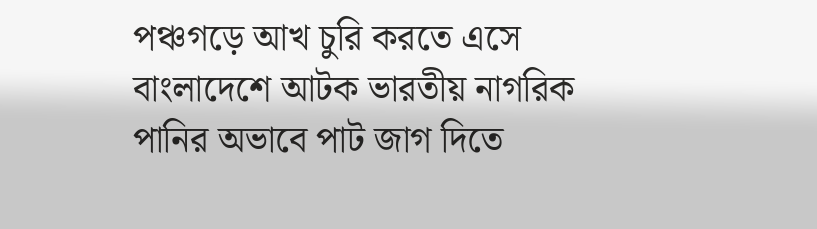পঞ্চগড়ে আখ চুরি করতে এসে বাংলাদেশে আটক ভারতীয় নাগরিক পা‌নির অভাবে পাট জাগ দিতে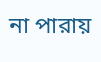না পারায়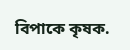বিপাকে কৃষক.